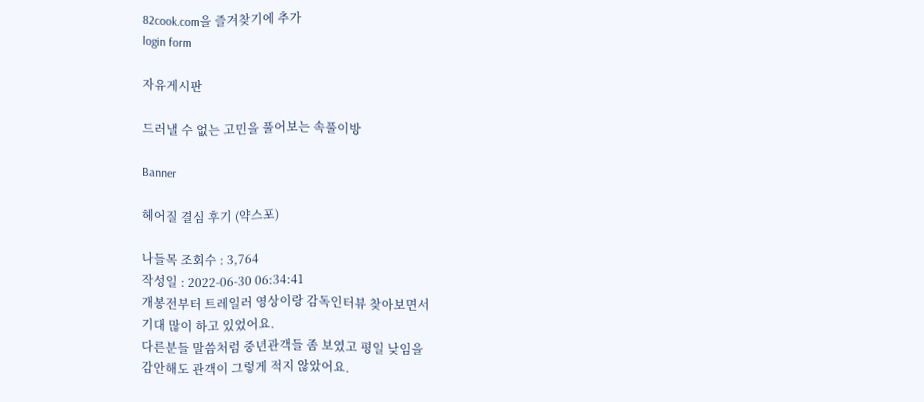82cook.com을 즐겨찾기에 추가
login form

자유게시판

드러낼 수 없는 고민을 풀어보는 속풀이방

Banner

헤어질 결심 후기 (약스포)

나들목 조회수 : 3,764
작성일 : 2022-06-30 06:34:41
개봉전부터 트레일러 영상이랑 감독인터뷰 찾아보면서
기대 많이 하고 있었어요.
다른분들 말씀처럼 중년관객들 좀 보였고 평일 낮임을
감안해도 관객이 그렇게 적지 않았어요.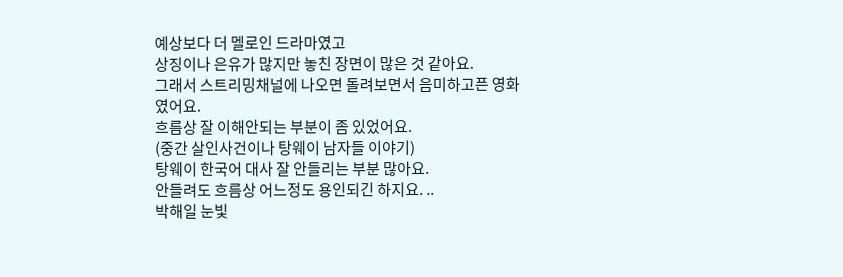예상보다 더 멜로인 드라마였고
상징이나 은유가 많지만 놓친 장면이 많은 것 같아요.
그래서 스트리밍채널에 나오면 돌려보면서 음미하고픈 영화였어요.
흐름상 잘 이해안되는 부분이 좀 있었어요.
(중간 살인사건이나 탕웨이 남자들 이야기)
탕웨이 한국어 대사 잘 안들리는 부분 많아요.
안들려도 흐름상 어느정도 용인되긴 하지요. ..
박해일 눈빛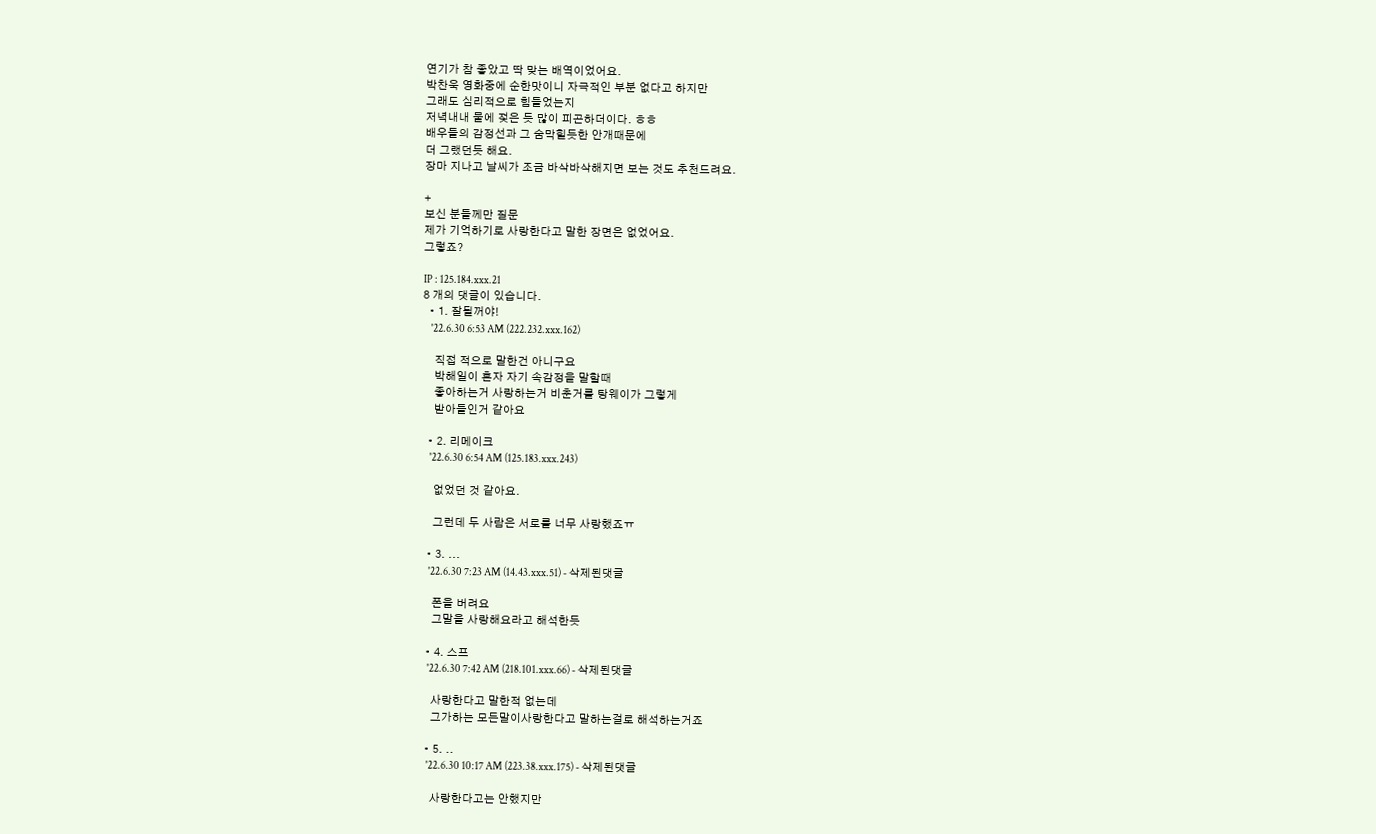연기가 참 좋았고 딱 맞는 배역이었어요.
박찬욱 영화중에 순한맛이니 자극적인 부분 없다고 하지만
그래도 심리적으로 힘들었는지
저녁내내 물에 젖은 듯 많이 피곤하더이다. ㅎㅎ
배우들의 감정선과 그 숨막힐듯한 안개때문에
더 그랬던듯 해요.
장마 지나고 날씨가 조금 바삭바삭해지면 보는 것도 추천드려요.

+
보신 분들께만 질문
제가 기억하기로 사랑한다고 말한 장면은 없었어요.
그렇죠?

IP : 125.184.xxx.21
8 개의 댓글이 있습니다.
  • 1. 잘될꺼야!
    '22.6.30 6:53 AM (222.232.xxx.162)

    직접 적으로 말한건 아니구요
    박해일이 혼자 자기 속감정을 말할때
    좋아하는거 사랑하는거 비춘거를 탕웨이가 그렇게
    받아들인거 같아요

  • 2. 리메이크
    '22.6.30 6:54 AM (125.183.xxx.243)

    없었던 것 같아요.

    그런데 두 사람은 서로를 너무 사랑했죠ㅠ

  • 3. ...
    '22.6.30 7:23 AM (14.43.xxx.51) - 삭제된댓글

    폰을 버려요
    그말을 사랑해요라고 해석한듯

  • 4. 스프
    '22.6.30 7:42 AM (218.101.xxx.66) - 삭제된댓글

    사랑한다고 말한적 없는데
    그가하는 모든말이사랑한다고 말하는걸로 해석하는거죠

  • 5. ..
    '22.6.30 10:17 AM (223.38.xxx.175) - 삭제된댓글

    사랑한다고는 안했지만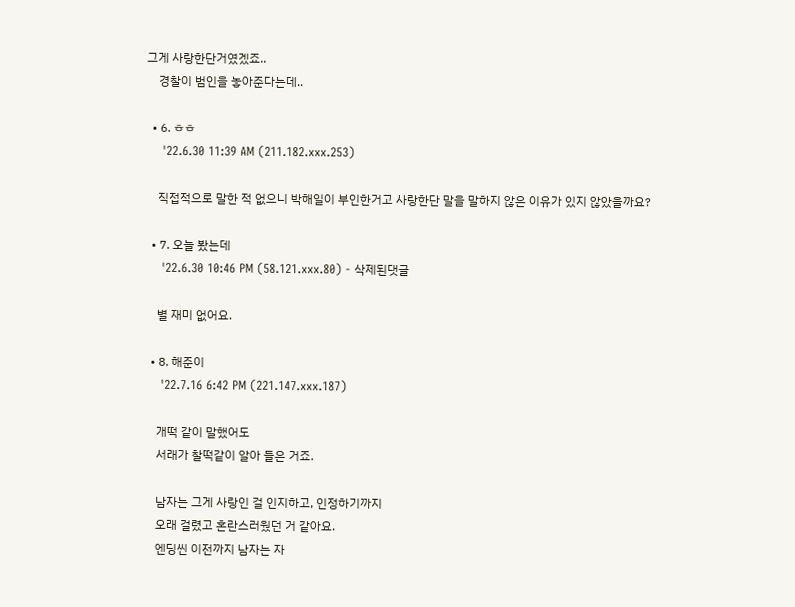그게 사랑한단거였겠죠..
    경찰이 범인을 놓아준다는데..

  • 6. ㅎㅎ
    '22.6.30 11:39 AM (211.182.xxx.253)

    직접적으로 말한 적 없으니 박해일이 부인한거고 사랑한단 말을 말하지 않은 이유가 있지 않았을까요?

  • 7. 오늘 봤는데
    '22.6.30 10:46 PM (58.121.xxx.80) - 삭제된댓글

    별 재미 없어요.

  • 8. 해준이
    '22.7.16 6:42 PM (221.147.xxx.187)

    개떡 같이 말했어도
    서래가 찰떡같이 알아 들은 거죠.

    남자는 그게 사랑인 걸 인지하고, 인정하기까지
    오래 걸렸고 혼란스러웠던 거 같아요.
    엔딩씬 이전까지 남자는 자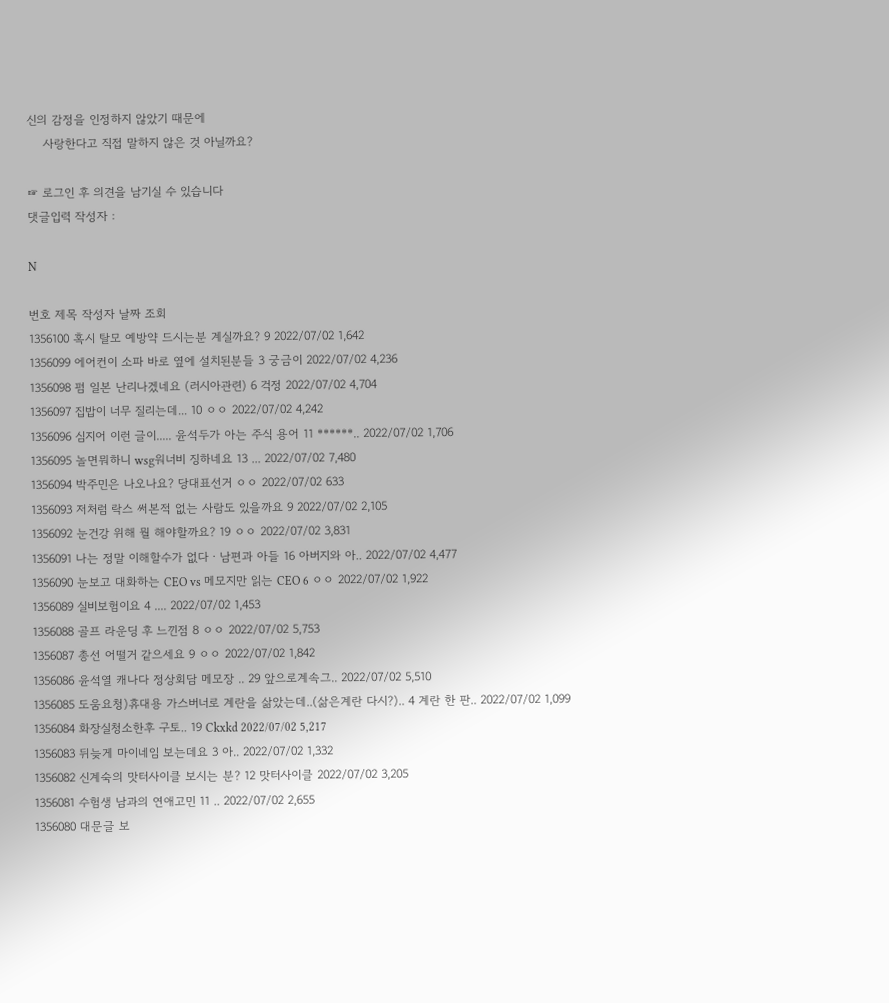신의 감정을 인정하지 않았기 때문에
    사랑한다고 직접 말하지 않은 것 아닐까요?

☞ 로그인 후 의견을 남기실 수 있습니다
댓글입력 작성자 :

N

번호 제목 작성자 날짜 조회
1356100 혹시 탈모 예방약 드시는분 계실까요? 9 2022/07/02 1,642
1356099 에어컨이 소파 바로 옆에 설치된분들 3 궁금이 2022/07/02 4,236
1356098 펌 일본 난리나겠네요 (러시아관련) 6 걱정 2022/07/02 4,704
1356097 집밥이 너무 질리는데... 10 ㅇㅇ 2022/07/02 4,242
1356096 심지어 이런 글이..... 윤석두가 아는 주식 용어 11 ******.. 2022/07/02 1,706
1356095 놀면뭐하니 wsg워너비 징하네요 13 ... 2022/07/02 7,480
1356094 박주민은 나오나요? 당대표선거 ㅇㅇ 2022/07/02 633
1356093 저처럼 락스 써본적 없는 사람도 있을까요 9 2022/07/02 2,105
1356092 눈건강 위해 뭘 해야할까요? 19 ㅇㅇ 2022/07/02 3,831
1356091 나는 정말 이해할수가 없다ㆍ남편과 아들 16 아버지와 아.. 2022/07/02 4,477
1356090 눈보고 대화하는 CEO vs 메모지만 읽는 CEO 6 ㅇㅇ 2022/07/02 1,922
1356089 실비보험이요 4 .... 2022/07/02 1,453
1356088 골프 라운딩 후 느낀점 8 ㅇㅇ 2022/07/02 5,753
1356087 총선 어떨거 같으세요 9 ㅇㅇ 2022/07/02 1,842
1356086 윤석열 캐나다 정상회담 메모장 .. 29 앞으로계속그.. 2022/07/02 5,510
1356085 도움요청)휴대용 가스버너로 계란을 삶았는데..(삶은계란 다시?).. 4 계란 한 판.. 2022/07/02 1,099
1356084 화장실청소한후 구토.. 19 Ckxkd 2022/07/02 5,217
1356083 뒤늦게 마이네임 보는데요 3 아.. 2022/07/02 1,332
1356082 신계숙의 맛터사이클 보시는 분? 12 맛터사이클 2022/07/02 3,205
1356081 수험생 남과의 연애고민 11 .. 2022/07/02 2,655
1356080 대문글 보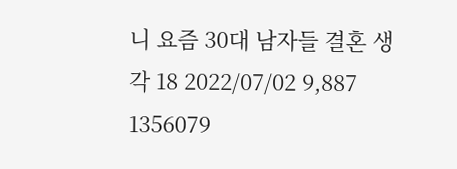니 요즘 30대 남자들 결혼 생각 18 2022/07/02 9,887
1356079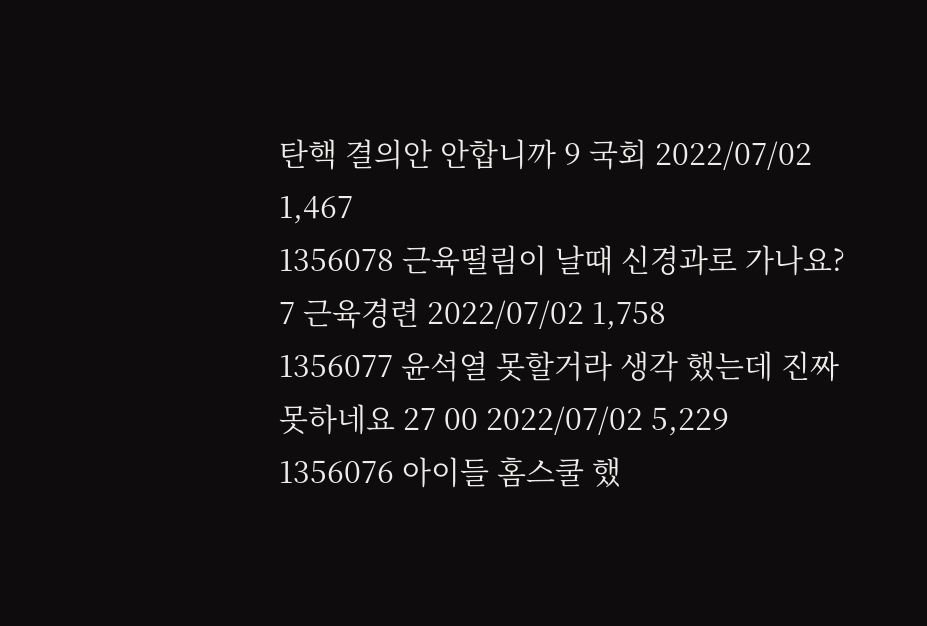탄핵 결의안 안합니까 9 국회 2022/07/02 1,467
1356078 근육떨림이 날때 신경과로 가나요? 7 근육경련 2022/07/02 1,758
1356077 윤석열 못할거라 생각 했는데 진짜 못하네요 27 00 2022/07/02 5,229
1356076 아이들 홈스쿨 했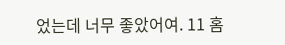었는데 너무 좋았어여. 11 홈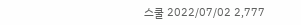스쿨 2022/07/02 2,777